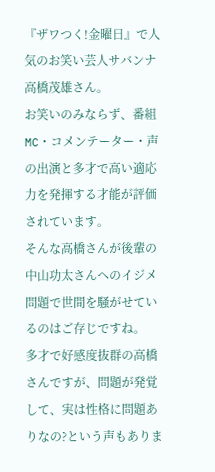『ザワつく!金曜日』で人気のお笑い芸人サバンナ高橋茂雄さん。
お笑いのみならず、番組MC・コメンテーター・声の出演と多才で高い適応力を発揮する才能が評価されています。
そんな高橋さんが後輩の中山功太さんへのイジメ問題で世間を騒がせているのはご存じですね。
多才で好感度抜群の高橋さんですが、問題が発覚して、実は性格に問題ありなの?という声もありま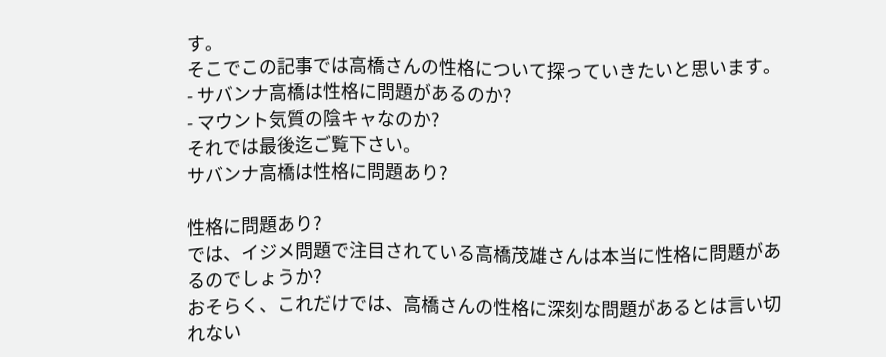す。
そこでこの記事では高橋さんの性格について探っていきたいと思います。
- サバンナ高橋は性格に問題があるのか?
- マウント気質の陰キャなのか?
それでは最後迄ご覧下さい。
サバンナ高橋は性格に問題あり?

性格に問題あり?
では、イジメ問題で注目されている高橋茂雄さんは本当に性格に問題があるのでしょうか?
おそらく、これだけでは、高橋さんの性格に深刻な問題があるとは言い切れない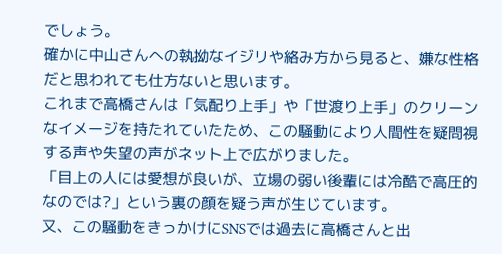でしょう。
確かに中山さんへの執拗なイジリや絡み方から見ると、嫌な性格だと思われても仕方ないと思います。
これまで高橋さんは「気配り上手」や「世渡り上手」のクリーンなイメージを持たれていたため、この騒動により人間性を疑問視する声や失望の声がネット上で広がりました。
「目上の人には愛想が良いが、立場の弱い後輩には冷酷で高圧的なのでは?」という裏の顔を疑う声が生じています。
又、この騒動をきっかけにSNSでは過去に高橋さんと出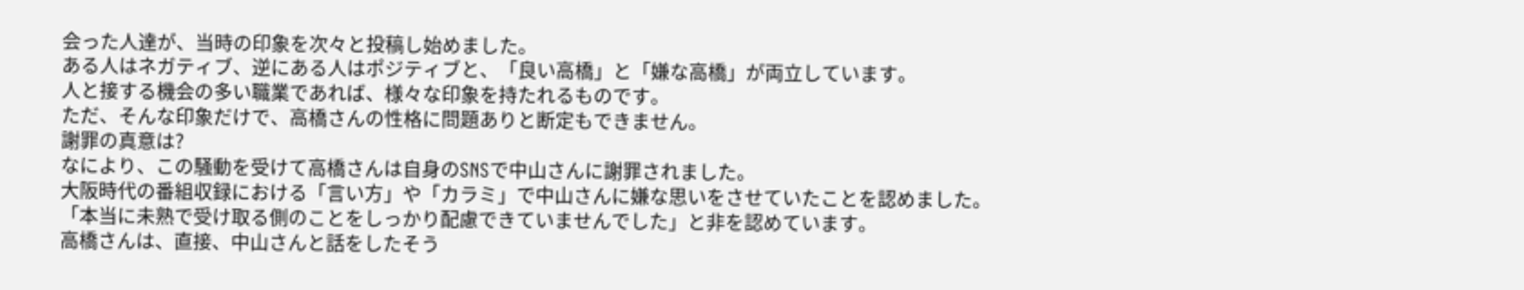会った人達が、当時の印象を次々と投稿し始めました。
ある人はネガティブ、逆にある人はポジティブと、「良い高橋」と「嫌な高橋」が両立しています。
人と接する機会の多い職業であれば、様々な印象を持たれるものです。
ただ、そんな印象だけで、高橋さんの性格に問題ありと断定もできません。
謝罪の真意は?
なにより、この騒動を受けて高橋さんは自身のSNSで中山さんに謝罪されました。
大阪時代の番組収録における「言い方」や「カラミ」で中山さんに嫌な思いをさせていたことを認めました。
「本当に未熟で受け取る側のことをしっかり配慮できていませんでした」と非を認めています。
高橋さんは、直接、中山さんと話をしたそう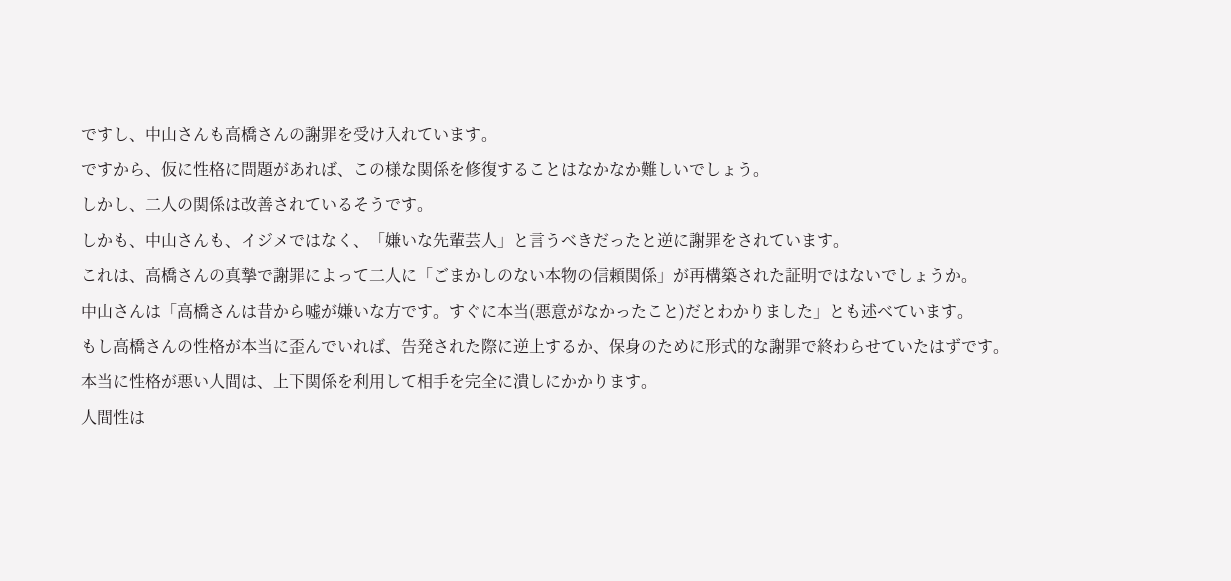ですし、中山さんも高橋さんの謝罪を受け入れています。
ですから、仮に性格に問題があれば、この様な関係を修復することはなかなか難しいでしょう。
しかし、二人の関係は改善されているそうです。
しかも、中山さんも、イジメではなく、「嫌いな先輩芸人」と言うべきだったと逆に謝罪をされています。
これは、高橋さんの真摯で謝罪によって二人に「ごまかしのない本物の信頼関係」が再構築された証明ではないでしょうか。
中山さんは「高橋さんは昔から嘘が嫌いな方です。すぐに本当(悪意がなかったこと)だとわかりました」とも述べています。
もし高橋さんの性格が本当に歪んでいれば、告発された際に逆上するか、保身のために形式的な謝罪で終わらせていたはずです。
本当に性格が悪い人間は、上下関係を利用して相手を完全に潰しにかかります。
人間性は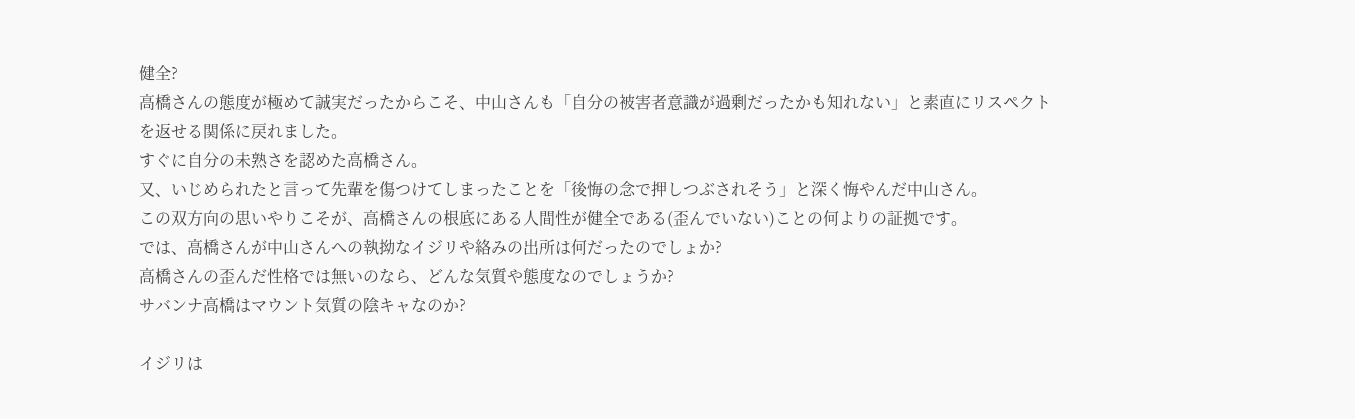健全?
高橋さんの態度が極めて誠実だったからこそ、中山さんも「自分の被害者意識が過剰だったかも知れない」と素直にリスペクトを返せる関係に戻れました。
すぐに自分の未熟さを認めた高橋さん。
又、いじめられたと言って先輩を傷つけてしまったことを「後悔の念で押しつぶされそう」と深く悔やんだ中山さん。
この双方向の思いやりこそが、高橋さんの根底にある人間性が健全である(歪んでいない)ことの何よりの証拠です。
では、高橋さんが中山さんへの執拗なイジリや絡みの出所は何だったのでしょか?
高橋さんの歪んだ性格では無いのなら、どんな気質や態度なのでしょうか?
サバンナ高橋はマウント気質の陰キャなのか?

イジリは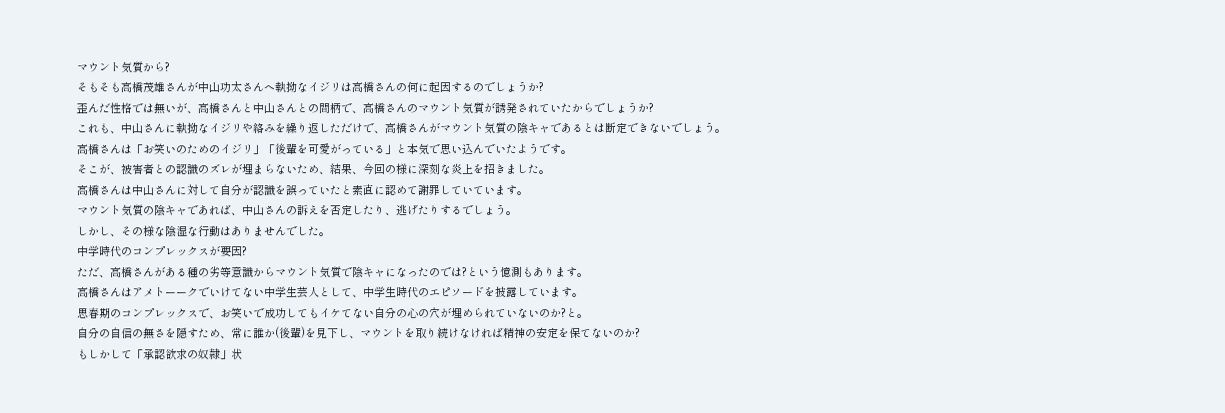マウント気質から?
そもそも高橋茂雄さんが中山功太さんへ執拗なイジリは高橋さんの何に起因するのでしょうか?
歪んだ性格では無いが、高橋さんと中山さんとの間柄で、高橋さんのマウント気質が誘発されていたからでしょうか?
これも、中山さんに執拗なイジリや絡みを繰り返しただけで、高橋さんがマウント気質の陰キャであるとは断定できないでしょう。
高橋さんは「お笑いのためのイジリ」「後輩を可愛がっている」と本気で思い込んでいたようです。
そこが、被害者との認識のズレが埋まらないため、結果、今回の様に深刻な炎上を招きました。
高橋さんは中山さんに対して自分が認識を誤っていたと素直に認めて謝罪していています。
マウント気質の陰キャであれば、中山さんの訴えを否定したり、逃げたりするでしょう。
しかし、その様な陰湿な行動はありませんでした。
中学時代のコンプレックスが要因?
ただ、高橋さんがある種の劣等意識からマウント気質で陰キャになったのでは?という憶測もあります。
高橋さんはアメトーークでいけてない中学生芸人として、中学生時代のエピソードを披露しています。
思春期のコンプレックスで、お笑いで成功してもイケてない自分の心の穴が埋められていないのか?と。
自分の自信の無さを隠すため、常に誰か(後輩)を見下し、マウントを取り続けなければ精神の安定を保てないのか?
もしかして「承認欲求の奴隷」状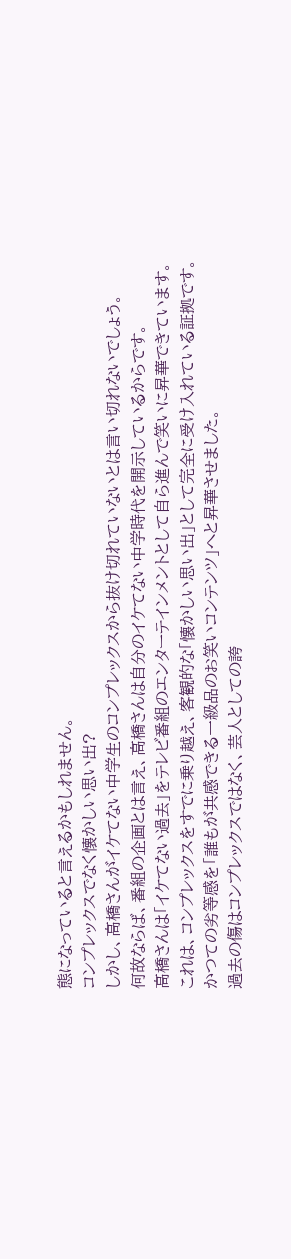態になっていると言えるかもしれません。
コンプレックスでなく懐かしい思い出?
しかし、高橋さんがイケてない中学生のコンプレックスから抜け切れていないとは言い切れないでしょう。
何故ならば、番組の企画とは言え、高橋さんは自分のイケてない中学時代を開示しているからです。
高橋さんは「イケてない過去」をテレビ番組のエンターテインメントとして自ら進んで笑いに昇華できています。
これは、コンプレックスをすでに乗り越え、客観的な「懐かしい思い出」として完全に受け入れている証拠です。
かつての劣等感を「誰もが共感できる一級品のお笑いコンテンツ」へと昇華させました。
過去の傷はコンプレックスではなく、芸人としての誇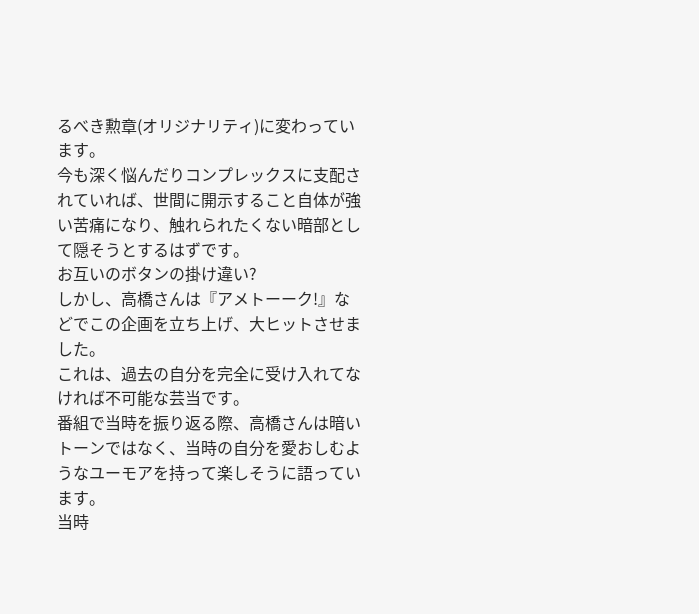るべき勲章(オリジナリティ)に変わっています。
今も深く悩んだりコンプレックスに支配されていれば、世間に開示すること自体が強い苦痛になり、触れられたくない暗部として隠そうとするはずです。
お互いのボタンの掛け違い?
しかし、高橋さんは『アメトーーク!』などでこの企画を立ち上げ、大ヒットさせました。
これは、過去の自分を完全に受け入れてなければ不可能な芸当です。
番組で当時を振り返る際、高橋さんは暗いトーンではなく、当時の自分を愛おしむようなユーモアを持って楽しそうに語っています。
当時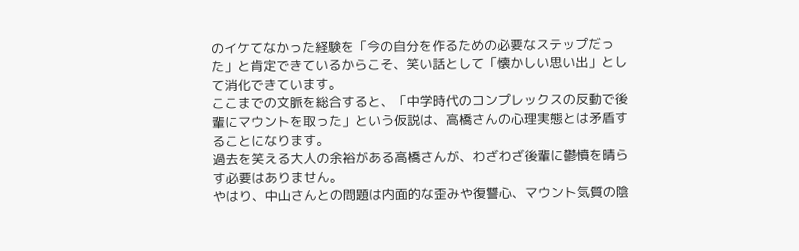のイケてなかった経験を「今の自分を作るための必要なステップだった」と肯定できているからこそ、笑い話として「懐かしい思い出」として消化できています。
ここまでの文脈を総合すると、「中学時代のコンプレックスの反動で後輩にマウントを取った」という仮説は、高橋さんの心理実態とは矛盾することになります。
過去を笑える大人の余裕がある高橋さんが、わざわざ後輩に鬱憤を晴らす必要はありません。
やはり、中山さんとの問題は内面的な歪みや復讐心、マウント気質の陰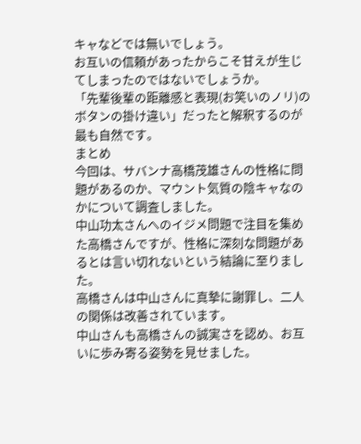キャなどでは無いでしょう。
お互いの信頼があったからこそ甘えが生じてしまったのではないでしょうか。
「先輩後輩の距離感と表現(お笑いのノリ)のボタンの掛け違い」だったと解釈するのが最も自然です。
まとめ
今回は、サバンナ高橋茂雄さんの性格に問題があるのか、マウント気質の陰キャなのかについて調査しました。
中山功太さんへのイジメ問題で注目を集めた高橋さんですが、性格に深刻な問題があるとは言い切れないという結論に至りました。
高橋さんは中山さんに真摯に謝罪し、二人の関係は改善されています。
中山さんも高橋さんの誠実さを認め、お互いに歩み寄る姿勢を見せました。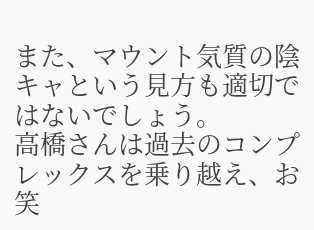また、マウント気質の陰キャという見方も適切ではないでしょう。
高橋さんは過去のコンプレックスを乗り越え、お笑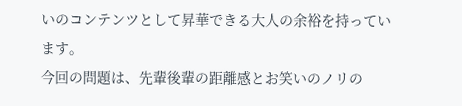いのコンテンツとして昇華できる大人の余裕を持っています。
今回の問題は、先輩後輩の距離感とお笑いのノリの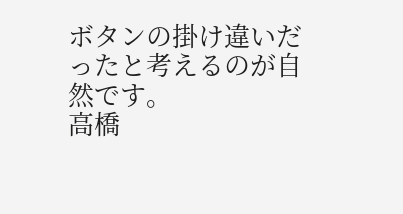ボタンの掛け違いだったと考えるのが自然です。
高橋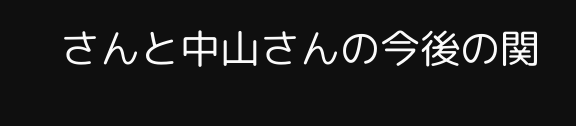さんと中山さんの今後の関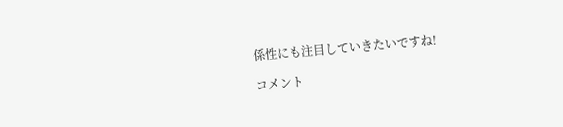係性にも注目していきたいですね!

コメント